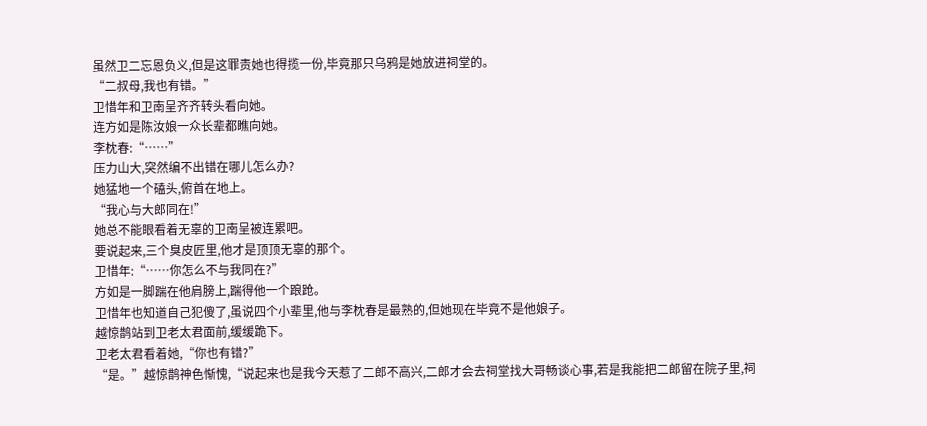虽然卫二忘恩负义,但是这罪责她也得揽一份,毕竟那只乌鸦是她放进祠堂的。
“二叔母,我也有错。”
卫惜年和卫南呈齐齐转头看向她。
连方如是陈汝娘一众长辈都瞧向她。
李枕春:“……”
压力山大,突然编不出错在哪儿怎么办?
她猛地一个磕头,俯首在地上。
“我心与大郎同在!”
她总不能眼看着无辜的卫南呈被连累吧。
要说起来,三个臭皮匠里,他才是顶顶无辜的那个。
卫惜年:“……你怎么不与我同在?”
方如是一脚踹在他肩膀上,踹得他一个踉跄。
卫惜年也知道自己犯傻了,虽说四个小辈里,他与李枕春是最熟的,但她现在毕竟不是他娘子。
越惊鹊站到卫老太君面前,缓缓跪下。
卫老太君看着她,“你也有错?”
“是。”越惊鹊神色惭愧,“说起来也是我今天惹了二郎不高兴,二郎才会去祠堂找大哥畅谈心事,若是我能把二郎留在院子里,祠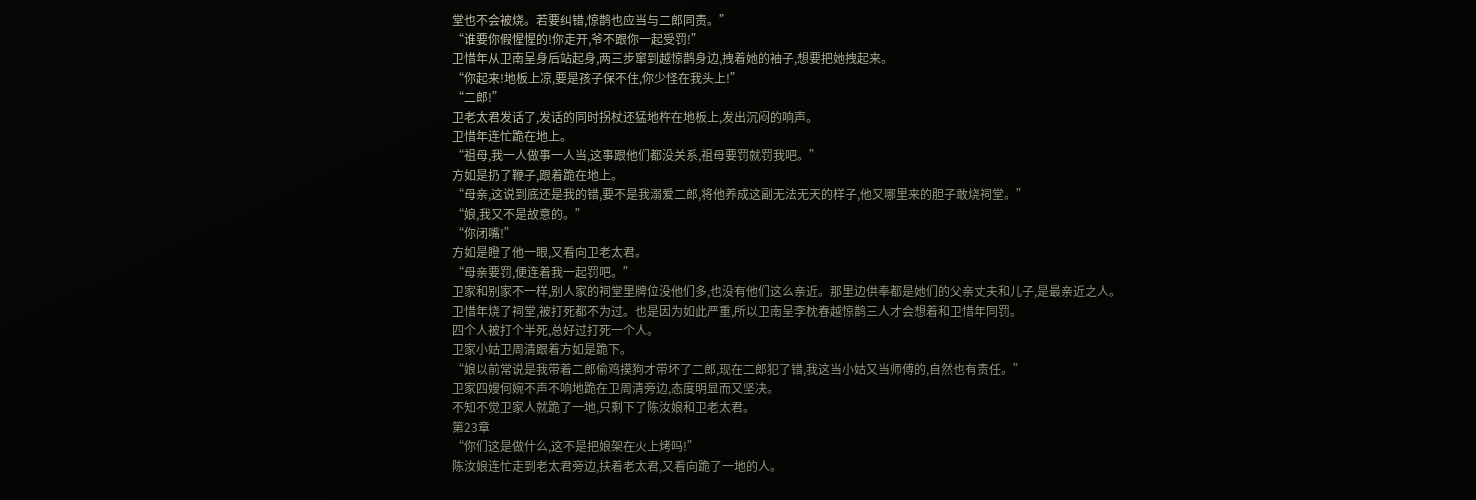堂也不会被烧。若要纠错,惊鹊也应当与二郎同责。”
“谁要你假惺惺的!你走开,爷不跟你一起受罚!”
卫惜年从卫南呈身后站起身,两三步窜到越惊鹊身边,拽着她的袖子,想要把她拽起来。
“你起来!地板上凉,要是孩子保不住,你少怪在我头上!”
“二郎!”
卫老太君发话了,发话的同时拐杖还猛地杵在地板上,发出沉闷的响声。
卫惜年连忙跪在地上。
“祖母,我一人做事一人当,这事跟他们都没关系,祖母要罚就罚我吧。”
方如是扔了鞭子,跟着跪在地上。
“母亲,这说到底还是我的错,要不是我溺爱二郎,将他养成这副无法无天的样子,他又哪里来的胆子敢烧祠堂。”
“娘,我又不是故意的。”
“你闭嘴!”
方如是瞪了他一眼,又看向卫老太君。
“母亲要罚,便连着我一起罚吧。”
卫家和别家不一样,别人家的祠堂里牌位没他们多,也没有他们这么亲近。那里边供奉都是她们的父亲丈夫和儿子,是最亲近之人。
卫惜年烧了祠堂,被打死都不为过。也是因为如此严重,所以卫南呈李枕春越惊鹊三人才会想着和卫惜年同罚。
四个人被打个半死,总好过打死一个人。
卫家小姑卫周清跟着方如是跪下。
“娘以前常说是我带着二郎偷鸡摸狗才带坏了二郎,现在二郎犯了错,我这当小姑又当师傅的,自然也有责任。”
卫家四嫂何婉不声不响地跪在卫周清旁边,态度明显而又坚决。
不知不觉卫家人就跪了一地,只剩下了陈汝娘和卫老太君。
第23章
“你们这是做什么,这不是把娘架在火上烤吗!”
陈汝娘连忙走到老太君旁边,扶着老太君,又看向跪了一地的人。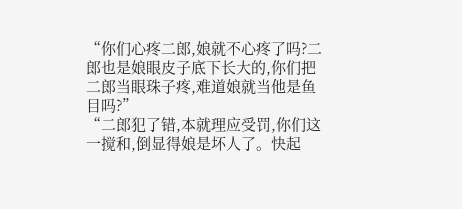“你们心疼二郎,娘就不心疼了吗?二郎也是娘眼皮子底下长大的,你们把二郎当眼珠子疼,难道娘就当他是鱼目吗?”
“二郎犯了错,本就理应受罚,你们这一搅和,倒显得娘是坏人了。快起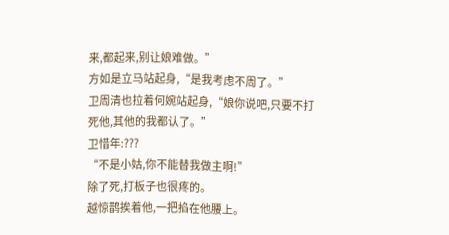来,都起来,别让娘难做。”
方如是立马站起身,“是我考虑不周了。”
卫周清也拉着何婉站起身,“娘你说吧,只要不打死他,其他的我都认了。”
卫惜年:???
“不是小姑,你不能替我做主啊!”
除了死,打板子也很疼的。
越惊鹊挨着他,一把掐在他腰上。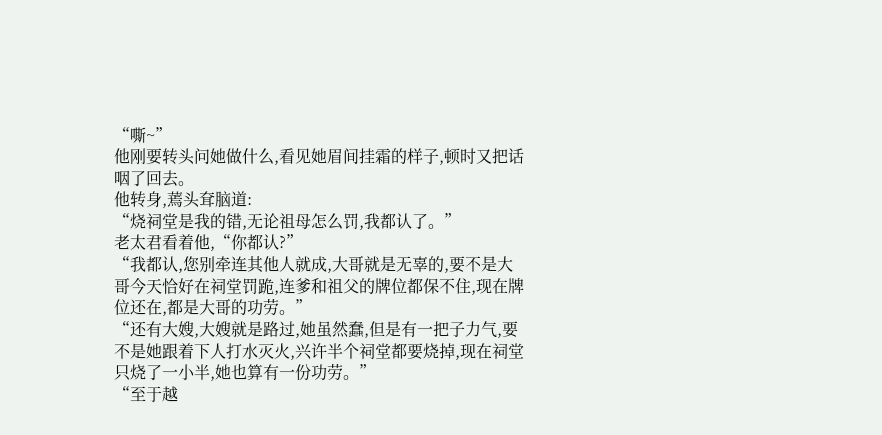“嘶~”
他刚要转头问她做什么,看见她眉间挂霜的样子,顿时又把话咽了回去。
他转身,蔫头耷脑道:
“烧祠堂是我的错,无论祖母怎么罚,我都认了。”
老太君看着他,“你都认?”
“我都认,您别牵连其他人就成,大哥就是无辜的,要不是大哥今天恰好在祠堂罚跪,连爹和祖父的牌位都保不住,现在牌位还在,都是大哥的功劳。”
“还有大嫂,大嫂就是路过,她虽然蠢,但是有一把子力气,要不是她跟着下人打水灭火,兴许半个祠堂都要烧掉,现在祠堂只烧了一小半,她也算有一份功劳。”
“至于越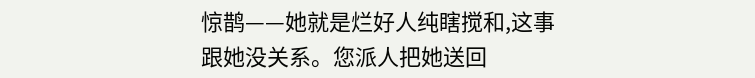惊鹊——她就是烂好人纯瞎搅和,这事跟她没关系。您派人把她送回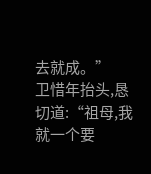去就成。”
卫惜年抬头,恳切道:“祖母,我就一个要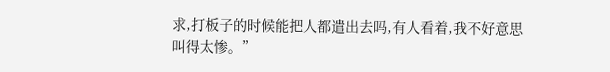求,打板子的时候能把人都遣出去吗,有人看着,我不好意思叫得太惨。”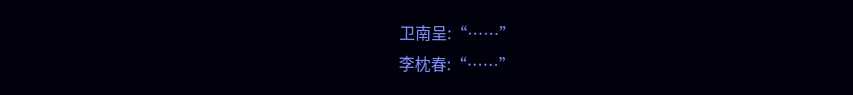卫南呈:“……”
李枕春:“……”